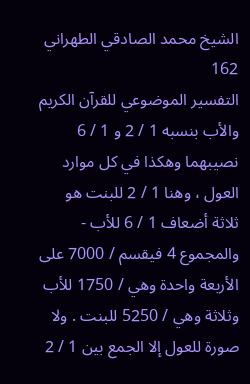الشيخ محمد الصادقي الطهراني
162
التفسير الموضوعي للقرآن الكريم
والأب بنسبه 1 / 2 و 1 / 6 نصيبهما وهكذا في كل موارد العول ، وهنا 1 / 2 للبنت هو ثلاثة أضعاف 1 / 6 للأب - والمجموع 4 فيقسم / 7000 على الأربعة واحدة وهي / 1750 للأب وثلاثة وهي / 5250 للبنت . ولا صورة للعول إلا الجمع بين 1 / 2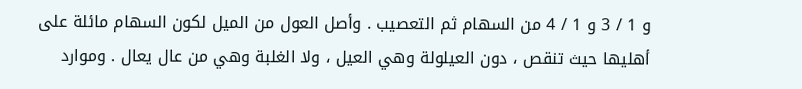و 1 / 3 و 1 / 4 من السهام ثم التعصيب . وأصل العول من الميل لكون السهام مائلة على أهليها حيث تنقص ، دون العيلولة وهي العيل ، ولا الغلبة وهي من عال يعال . وموارد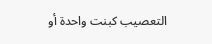التعصيب كبنت واحدة أو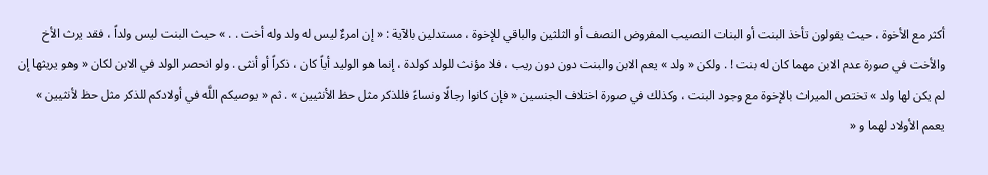أكثر مع الأخوة ، حيث يقولون تأخذ البنت أو البنات النصيب المفروض النصف أو الثلثين والباقي للإخوة ، مستدلين بالآية : « إن امرءٌ ليس له ولد وله أخت . . » حيث البنت ليس ولداً ، فقد يرث الأخ والأخت في صورة عدم الابن مهما كان له بنت ! . ولكن « ولد » يعم الابن والبنت دون دون ريب ، فلا مؤنث للولد كولدة ، إنما هو الوليد أياً كان ، ذكراً أو أنثى . ولو انحصر الولد في الابن لكان « وهو يريثها إن لم يكن لها ولد » تختص الميراث بالإخوة مع وجود البنت ، وكذلك في صورة اختلاف الجنسين « فإن كانوا رجالًا ونساءً فللذكر مثل حظ الأنثيين » . ثم « يوصيكم اللَّه في أولادكم للذكر مثل حظ لأنثيين » يعمم الأولاد لهما و «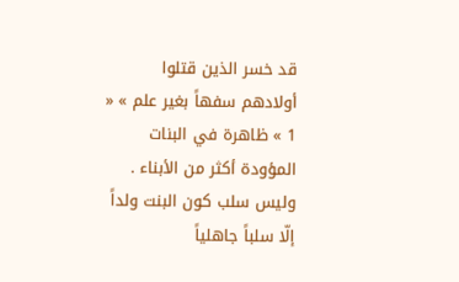قد خسر الذين قتلوا أولادهم سفهاً بغير علم » « 1 » ظاهرة في البنات المؤودة أكثر من الأبناء . وليس سلب كون البنت ولداً إلّا سلباً جاهلياً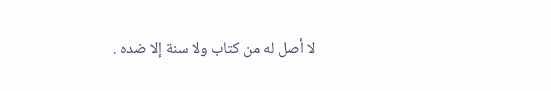لا أصل له من كتاب ولا سنة إلا ضده .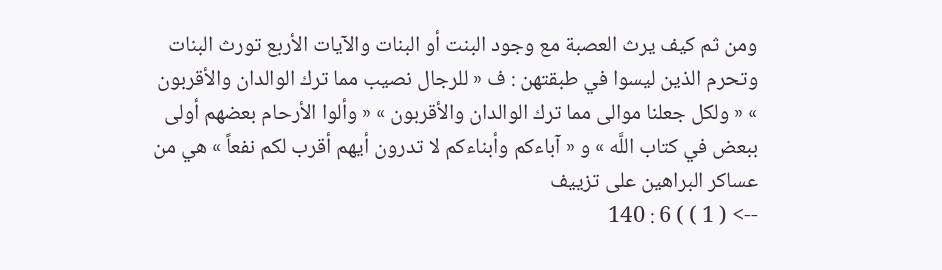ومن ثم كيف يرث العصبة مع وجود البنت أو البنات والآيات الأربع تورث البنات وتحرم الذين ليسوا في طبقتهن : ف « للرجال نصيب مما ترك الوالدان والأقربون » « ولكل جعلنا موالى مما ترك الوالدان والأقربون » « وألوا الأرحام بعضهم أولى ببعض في كتاب اللَّه » و « آباءكم وأبناءكم لا تدرون أيهم أقرب لكم نفعاً » هي من عساكر البراهين على تزييف
--> ( 1 ) ) 6 : 140